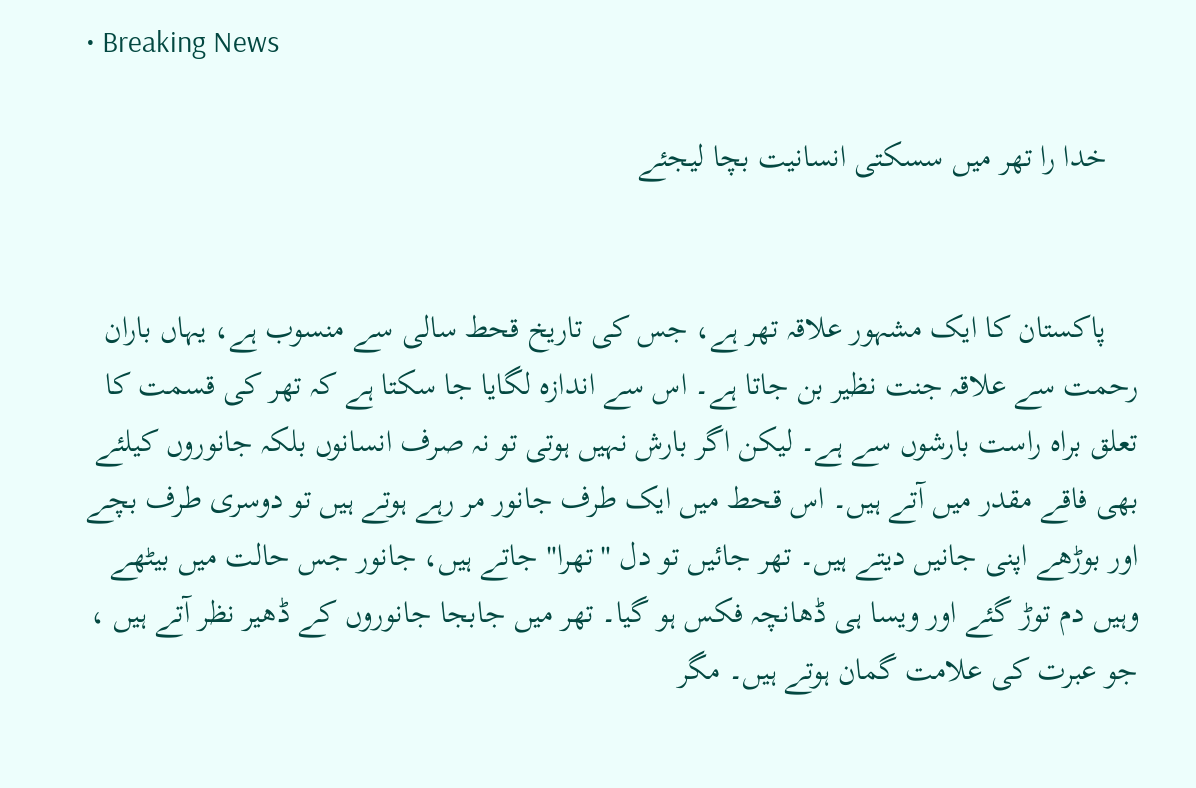• Breaking News

    خدا را تھر میں سسکتی انسانیت بچا لیجئے


    پاکستان کا ایک مشہور علاقہ تھر ہے، جس کی تاریخ قحط سالی سے منسوب ہے، یہاں باران رحمت سے علاقہ جنت نظیر بن جاتا ہے۔ اس سے اندازہ لگایا جا سکتا ہے کہ تھر کی قسمت کا تعلق براہ راست بارشوں سے ہے۔ لیکن اگر بارش نہیں ہوتی تو نہ صرف انسانوں بلکہ جانوروں کیلئے بھی فاقے مقدر میں آتے ہیں۔ اس قحط میں ایک طرف جانور مر رہے ہوتے ہیں تو دوسری طرف بچے اور بوڑھے اپنی جانیں دیتے ہیں۔ تھر جائیں تو دل "تھرا" جاتے ہیں، جانور جس حالت میں بیٹھے وہیں دم توڑ گئے اور ویسا ہی ڈھانچہ فکس ہو گیا۔ تھر میں جابجا جانوروں کے ڈھیر نظر آتے ہیں ، جو عبرت کی علامت گمان ہوتے ہیں۔ مگر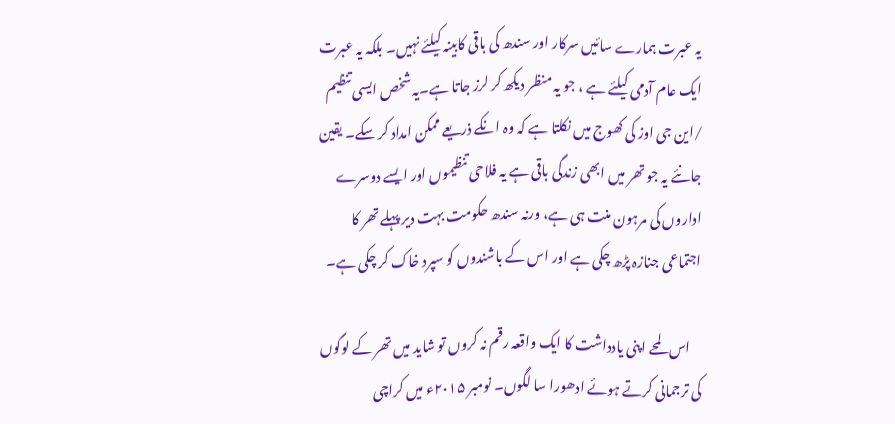یہ عبرت ہمارے سائیں سرکار اور سندھ کی باقی کابینہ کیلئے نہیں۔ بلکہ یہ عبرت ایک عام آدمی کیلئے ہے ، جو یہ منظر دیکھ کر لرز جاتا ہے۔یہ شخص ایسی تنظیم /این جی اوز کی کھوج میں نکلتا ہے کہ وہ انکے ذریعے ممکن امداد کر سکے۔ یقین جانئے یہ جو تھر میں ابھی زندگی باقی ہے یہ فلاحی تنظیموں اور ایسے دوسرے اداروں کی مرہون منت ہی ہے، ورنہ سندھ حکومت بہت دیر پہلے تھر کا اجتماعی جنازہ پڑھ چکی ہے اور اس کے باشندوں کو سپرد خاک کر چکی ہے۔

    اس لمحے اپنی یادداشت کا ایک واقعہ رقم نہ کروں تو شاید میں تھر کے لوگوں کی ترجمانی کرتے ہوئے ادھورا سا لگوں۔ نومبر ۲۰۱۵ء میں کراچی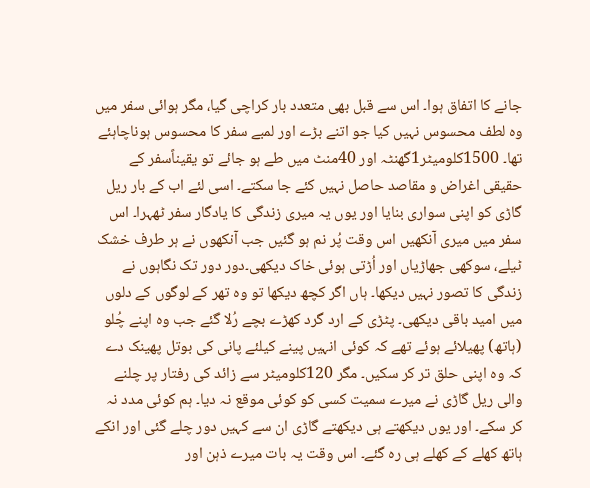جانے کا اتفاق ہوا۔ اس سے قبل بھی متعدد بار کراچی گیا، مگر ہوائی سفر میں وہ لطف محسوس نہیں کیا جو اتنے بڑے اور لمبے سفر کا محسوس ہوناچاہئے تھا۔ 1500کلومیٹر1گھنٹہ اور 40منٹ میں طے ہو جائے تو یقیناًسفر کے حقیقی اغراض و مقاصد حاصل نہیں کئے جا سکتے۔ اسی لئے اب کے بار ریل گاڑی کو اپنی سواری بنایا اور یوں یہ میری زندگی کا یادگار سفر ٹھہرا۔ اس سفر میں میری آنکھیں اس وقت پُر نم ہو گئیں جب آنکھوں نے ہر طرف خشک ٹیلے، سوکھی جھاڑیاں اور اُڑتی ہوئی خاک دیکھی۔دور دور تک نگاہوں نے زندگی کا تصور نہیں دیکھا۔ ہاں اگر کچھ دیکھا تو وہ تھر کے لوگوں کے دلوں میں امید باقی دیکھی۔ پٹڑی کے ارد گرد کھڑے بچے رُلا گئے جب وہ اپنے چُلو (ہاتھ) پھیلائے ہوئے تھے کہ کوئی انہیں پینے کیلئے پانی کی بوتل پھینک دے کہ وہ اپنی حلق تر کر سکیں۔ مگر 120کلومیٹر سے زائد کی رفتار پر چلنے والی ریل گاڑی نے میرے سمیت کسی کو کوئی موقع نہ دیا۔ ہم کوئی مدد نہ کر سکے۔ اور یوں دیکھتے ہی دیکھتے گاڑی ان سے کہیں دور چلے گئی اور انکے ہاتھ کھلے کے کھلے ہی رہ گئے۔ اس وقت یہ بات میرے ذہن اور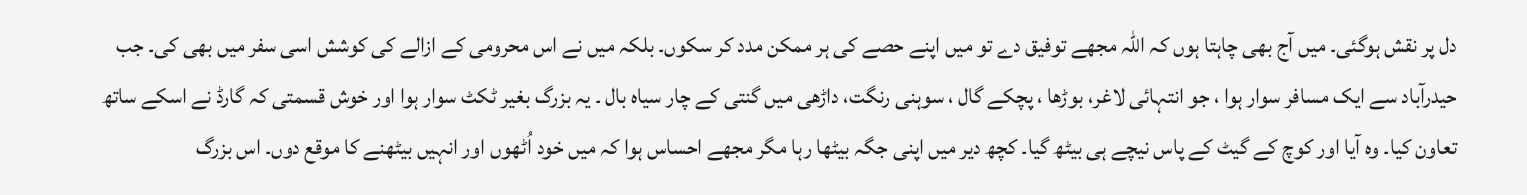دل پر نقش ہوگئی۔ میں آج بھی چاہتا ہوں کہ اللہ مجھے توفیق دے تو میں اپنے حصے کی ہر ممکن مدد کر سکوں۔ بلکہ میں نے اس محرومی کے ازالے کی کوشش اسی سفر میں بھی کی۔ جب حیدرآباد سے ایک مسافر سوار ہوا ، جو انتہائی لاغر، بوڑھا ، پچکے گال ، سوہنی رنگت، داڑھی میں گنتی کے چار سیاہ بال ۔ یہ بزرگ بغیر ٹکٹ سوار ہوا اور خوش قسمتی کہ گارڈ نے اسکے ساتھ تعاون کیا۔ وہ آیا اور کوچ کے گیٹ کے پاس نیچے ہی بیٹھ گیا۔ کچھ دیر میں اپنی جگہ بیٹھا رہا مگر مجھے احساس ہوا کہ میں خود اُٹھوں اور انہیں بیٹھنے کا موقع دوں۔ اس بزرگ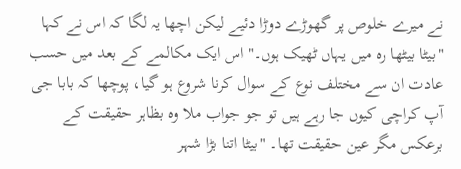نے میرے خلوص پر گھوڑے دوڑا دئیے لیکن اچھا یہ لگا کہ اس نے کہا "بیٹا بیٹھا رہ میں یہاں ٹھیک ہوں۔" اس ایک مکالمے کے بعد میں حسب عادت ان سے مختلف نوع کے سوال کرنا شروع ہو گیا، پوچھا کہ بابا جی آپ کراچی کیوں جا رہے ہیں تو جو جواب ملا وہ بظاہر حقیقت کے برعکس مگر عین حقیقت تھا۔ "بیٹا اتنا بڑا شہر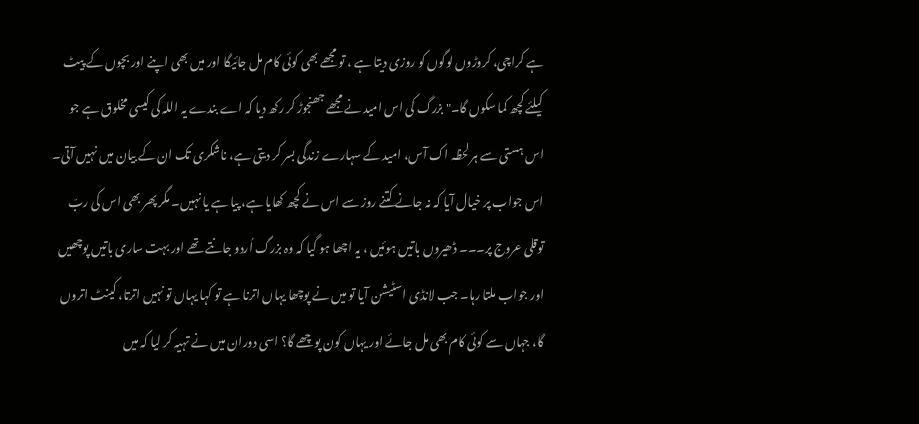ہے کراچی، کروڑوں لوگوں کو روزی دیتا ہے ، تو مجھے بھی کوئی کام مل جائیگا اور میں بھی اپنے اور بچوں کے پیٹ کیلئے کچھ کما سکوں گا۔" بزرگ کی اس امید نے مجھے جھنجوڑ کر رکھ دیا کہ اے بندے یہ اللہ کی کیسی مخلوق ہے جو اس ہستی سے ہر لحظہ اک آس، امید کے سہارے زندگی بسر کر دیتی ہے، ناشکری تک ان کے بیان میں نہیں آتی۔ اس جواب پر خیال آیا کہ نہ جانے کتنے روز سے اس نے کچھ کھایا ہے، پیا ہے یا نہیں۔ مگر پھر بھی اس کی ربّ توقلی عروج پر۔۔۔ ڈھیروں باتیں ہوئیں ، یہ اچھا ہو گیا کہ وہ بزرگ اُردو جانتے تھے اور بہت ساری باتیں پوچھیں اور جواب ملتا رہا۔ جب لانڈی اسٹیشن آیا تو میں نے پوچھا یہاں اترنا ہے تو کہا یہاں تو نہیں اترتا، کینٹ اتروں گا، جہاں سے کوئی کام بھی مل جائے اور یہاں کون پوچھے گا؟ اسی دوران میں نے تہیہ کر لیا کہ میں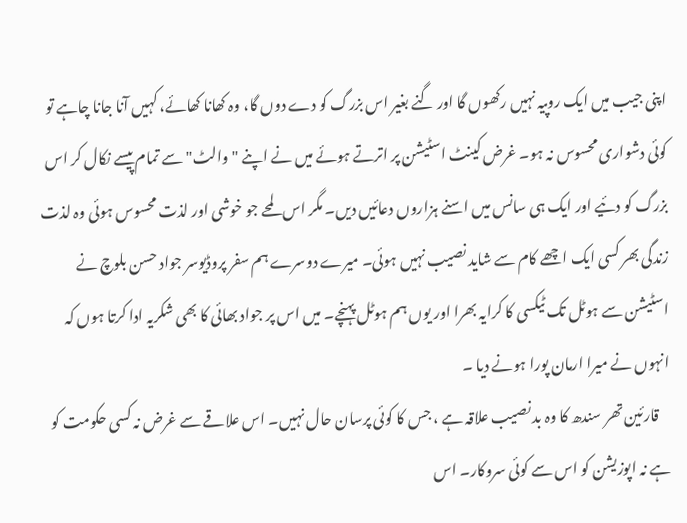اپنی جیب میں ایک روپیہ نہیں رکھوں گا اور گنے بغیر اس بزرگ کو دے دوں گا، وہ کھانا کھائے، کہیں آنا جانا چاہے تو کوئی دشواری محسوس نہ ہو۔ غرض کینٹ اسٹیشن پر اترتے ہوئے میں نے اپنے "والٹ" سے تمام پیسے نکال کر اس بزرگ کو دئیے اور ایک ہی سانس میں اسنے ہزاروں دعائیں دیں۔ مگر اس لمحے جو خوشی اور لذت محسوس ہوئی وہ لذت زندگی بھر کسی ایک اچھے کام سے شاید نصیب نہیں ہوئی۔ میرے دوسرے ہم سفر پروڈیوسر جواد حسن بلوچ نے اسٹیشن سے ہوٹل تک ٹیکسی کا کرایہ بھرا اور یوں ہم ہوٹل پہنچے۔ میں اس پر جواد بھائی کا بھی شکریہ ادا کرتا ہوں کہ انہوں نے میرا ارمان پورا ہونے دیا ۔
    قارئین تھر سندھ کا وہ بد نصیب علاقہ ہے ، جس کا کوئی پرسان حال نہیں۔ اس علاقے سے غرض نہ کسی حکومت کو ہے نہ اپوزیشن کو اس سے کوئی سروکار۔ اس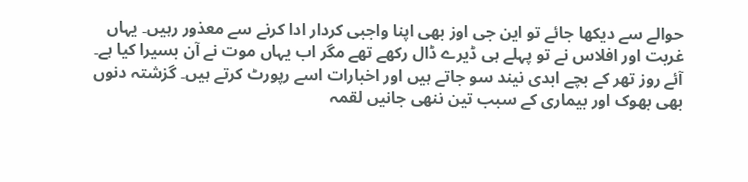حوالے سے دیکھا جائے تو این جی اوز بھی اپنا واجبی کردار ادا کرنے سے معذور رہیں۔ یہاں غربت اور افلاس نے تو پہلے ہی ڈیرے ڈال رکھے تھے مگر اب یہاں موت نے آن بسیرا کیا ہے۔ آئے روز تھر کے بچے ابدی نیند سو جاتے ہیں اور اخبارات اسے رپورٹ کرتے ہیں۔ گزشتہ دنوں بھی بھوک اور بیماری کے سبب تین ننھی جانیں لقمہ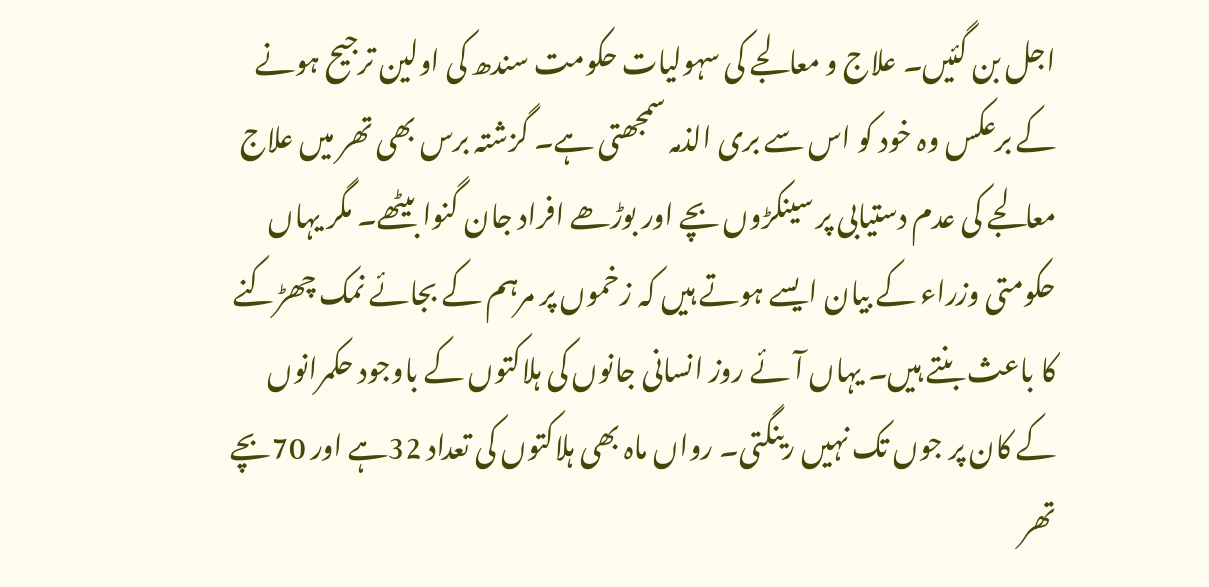اجل بن گئیں۔ علاج و معالجے کی سہولیات حکومت سندھ کی اولین ترجیح ہونے کے برعکس وہ خود کو اس سے بری الذمہ سمجھتی ہے۔ گزشتہ برس بھی تھر میں علاج معالجے کی عدم دستیابی پر سینکڑوں بچے اور بوڑھے افراد جان گنوا بیٹھے۔ مگر یہاں حکومتی وزراء کے بیان ایسے ہوتے ہیں کہ زخموں پر مرہم کے بجائے نمک چھڑکنے کا باعث بنتے ہیں۔ یہاں آئے روز انسانی جانوں کی ہلاکتوں کے باوجود حکمرانوں کے کان پر جوں تک نہیں رینگتی۔ رواں ماہ بھی ہلاکتوں کی تعداد 32ہے اور 70بچے تھر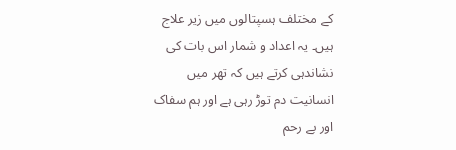کے مختلف ہسپتالوں میں زیر علاج ہیں۔ یہ اعداد و شمار اس بات کی نشاندہی کرتے ہیں کہ تھر میں انسانیت دم توڑ رہی ہے اور ہم سفاک اور بے رحم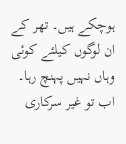ہوچکے ہیں۔ تھر کے ان لوگوں کیلئے کوئی وہاں نہیں پہنچ رہا۔ اب تو غیر سرکاری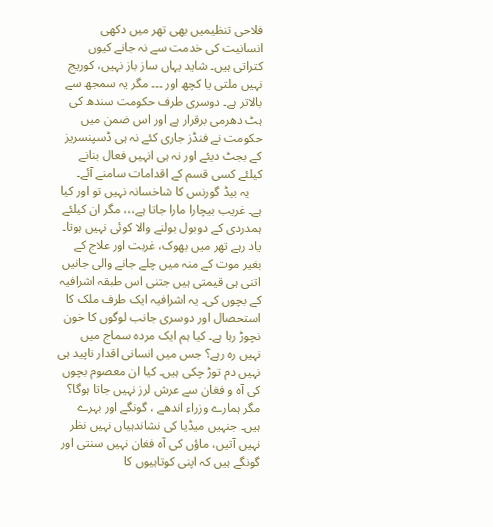فلاحی تنظیمیں بھی تھر میں دکھی انسانیت کی خدمت سے نہ جانے کیوں کتراتی ہیں۔ شاید یہاں ساز باز نہیں، کوریج نہیں ملتی یا کچھ اور ۔۔۔ مگر یہ سمجھ سے بالاتر ہے۔ دوسری طرف حکومت سندھ کی ہٹ دھرمی برقرار ہے اور اس ضمن میں حکومت نے فنڈز جاری کئے نہ ہی ڈسپنسریز کے بجٹ دیئے اور نہ ہی انہیں فعال بنانے کیلئے کسی قسم کے اقدامات سامنے آئے۔
    یہ بیڈ گورنس کا شاخسانہ نہیں تو اور کیا ہے۔ غریب بیچارا مارا جاتا ہے،،، مگر ان کیلئے ہمدردی کے دوبول بولنے والا کوئی نہیں ہوتا۔ یاد رہے تھر میں بھوک، غربت اور علاج کے بغیر موت کے منہ میں چلے جانے والی جانیں اتنی ہی قیمتی ہیں جتنی اس طبقہ اشرافیہ کے بچوں کی۔ یہ اشرافیہ ایک طرف ملک کا استحصال اور دوسری جانب لوگوں کا خون نچوڑ رہا ہے۔ کیا ہم ایک مردہ سماج میں نہیں رہ رہے؟ جس میں انسانی اقدار ناپید ہی نہیں دم توڑ چکی ہیں۔ کیا ان معصوم بچوں کی آہ و فغان سے عرش لرز نہیں جاتا ہوگا؟ مگر ہمارے وزراء اندھے ، گونگے اور بہرے ہیں۔ جنہیں میڈیا کی نشاندہیاں نہیں نظر نہیں آتیں، ماؤں کی آہ فغان نہیں سنتی اور گونگے ہیں کہ اپنی کوتاہیوں کا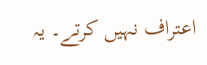اعتراف نہیں کرتے۔ یہ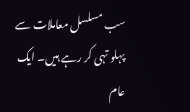سب مسلسل معاملات سے پہلو تہی کر رہے ہیں۔ ایک عام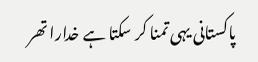پاکستانی یہی تمنا کر سکتا ہے خدارا تھر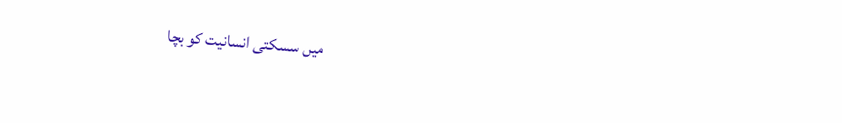میں سسکتی انسانیت کو بچا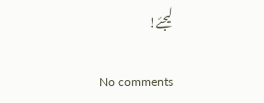لیجئے!

    No comments